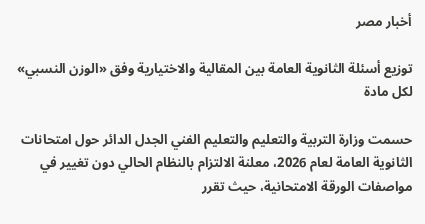أخبار مصر

توزيع أسئلة الثانوية العامة بين المقالية والاختيارية وفق «الوزن النسبي» لكل مادة

حسمت وزارة التربية والتعليم والتعليم الفني الجدل الدائر حول امتحانات الثانوية العامة لعام 2026، معلنة الالتزام بالنظام الحالي دون تغيير في مواصفات الورقة الامتحانية، حيث تقرر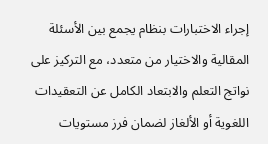إجراء الاختبارات بنظام يجمع بين الأسئلة المقالية والاختيار من متعدد، مع التركيز على نواتج التعلم والابتعاد الكامل عن التعقيدات اللغوية أو الألغاز لضمان فرز مستويات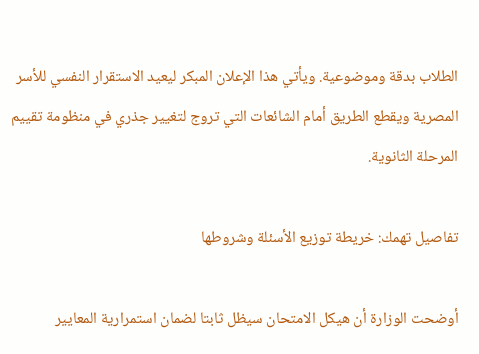الطلاب بدقة وموضوعية. ويأتي هذا الإعلان المبكر ليعيد الاستقرار النفسي للأسر المصرية ويقطع الطريق أمام الشائعات التي تروج لتغيير جذري في منظومة تقييم المرحلة الثانوية.

تفاصيل تهمك: خريطة توزيع الأسئلة وشروطها

أوضحت الوزارة أن هيكل الامتحان سيظل ثابتا لضمان استمرارية المعايير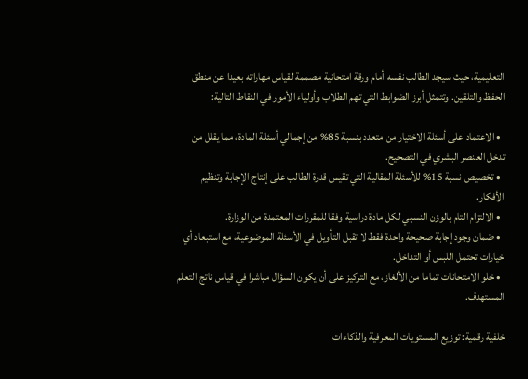التعليمية، حيث سيجد الطالب نفسه أمام ورقة امتحانية مصممة لقياس مهاراته بعيدا عن منطق الحفظ والتلقين. وتتمثل أبرز الضوابط التي تهم الطلاب وأولياء الأمور في النقاط التالية:

  • الاعتماد على أسئلة الاختيار من متعدد بنسبة 85% من إجمالي أسئلة المادة، مما يقلل من تدخل العنصر البشري في التصحيح.
  • تخصيص نسبة 15% للأسئلة المقالية التي تقيس قدرة الطالب على إنتاج الإجابة وتنظيم الأفكار.
  • الالتزام التام بالوزن النسبي لكل مادة دراسية وفقا للمقررات المعتمدة من الوزارة.
  • ضمان وجود إجابة صحيحة واحدة فقط لا تقبل التأويل في الأسئلة الموضوعية، مع استبعاد أي خيارات تحتمل اللبس أو التداخل.
  • خلو الامتحانات تماما من الألغاز، مع التركيز على أن يكون السؤال مباشرا في قياس ناتج التعلم المستهدف.

خلفية رقمية: توزيع المستويات المعرفية والذكاءات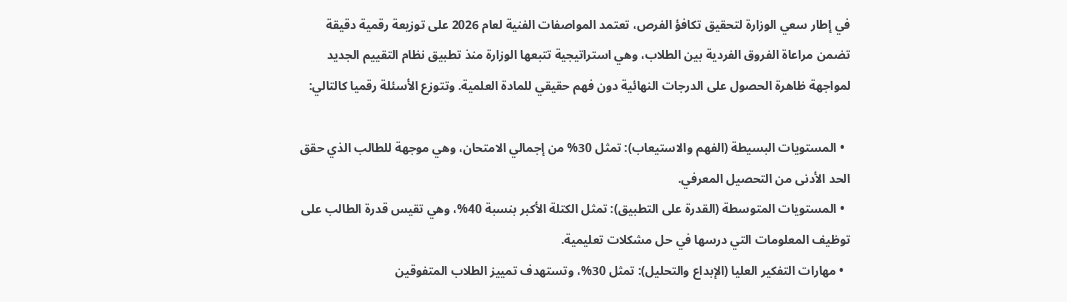في إطار سعي الوزارة لتحقيق تكافؤ الفرص، تعتمد المواصفات الفنية لعام 2026 على توزيعة رقمية دقيقة تضمن مراعاة الفروق الفردية بين الطلاب، وهي استراتيجية تتبعها الوزارة منذ تطبيق نظام التقييم الجديد لمواجهة ظاهرة الحصول على الدرجات النهائية دون فهم حقيقي للمادة العلمية. وتتوزع الأسئلة رقميا كالتالي:

  • المستويات البسيطة (الفهم والاستيعاب): تمثل 30% من إجمالي الامتحان، وهي موجهة للطالب الذي حقق الحد الأدنى من التحصيل المعرفي.
  • المستويات المتوسطة (القدرة على التطبيق): تمثل الكتلة الأكبر بنسبة 40%، وهي تقيس قدرة الطالب على توظيف المعلومات التي درسها في حل مشكلات تعليمية.
  • مهارات التفكير العليا (الإبداع والتحليل): تمثل 30%، وتستهدف تمييز الطلاب المتفوقين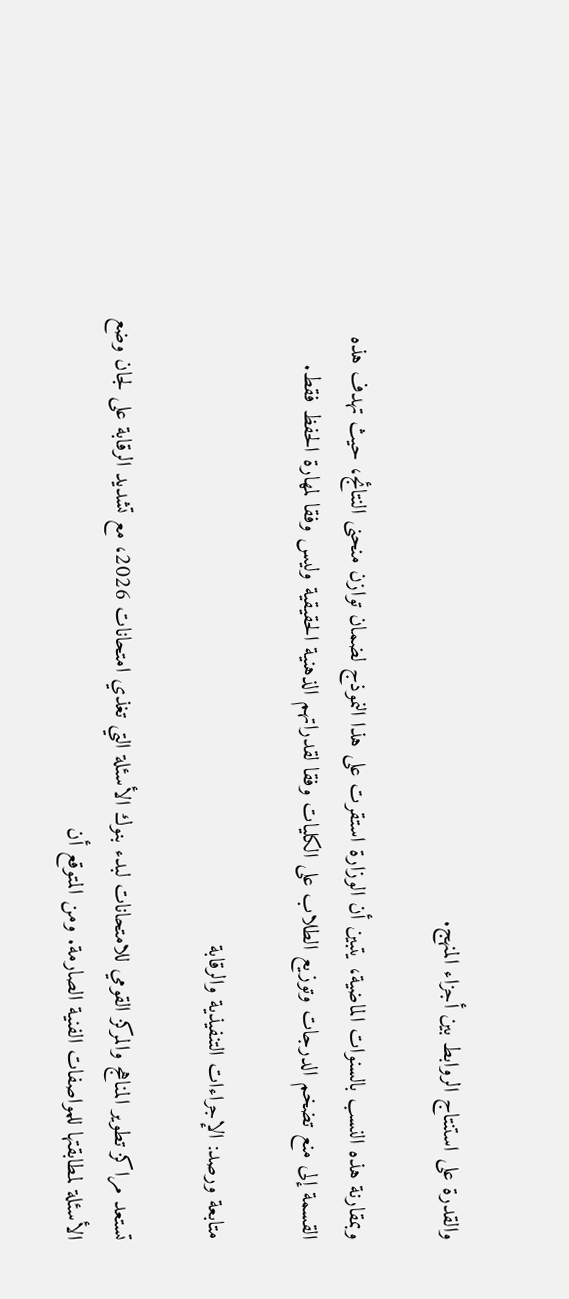والقدرة على استنتاج الروابط بين أجزاء المنهج.

وبمقارنة هذه النسب بالسنوات الماضية، يتبين أن الوزارة استقرت على هذا النموذج لضمان توازن منحنى النتائج، حيث تهدف هذه القسمة إلى منع تضخم الدرجات وتوزيع الطلاب على الكليات وفقا لقدراتهم الذهنية الحقيقية وليس وفقا لمهارة الحفظ فقط.

متابعة ورصد: الإجراءات التنفيذية والرقابة

تستعد مراكز تطوير المناهج والمركز القومي للامتحانات لبدء بنوك الأسئلة التي تغذي امتحانات 2026، مع تشديد الرقابة على لجان وضع الأسئلة لمطابقتها للمواصفات الفنية الصارمة. ومن المتوقع أن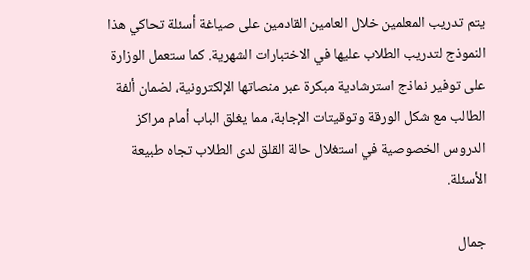يتم تدريب المعلمين خلال العامين القادمين على صياغة أسئلة تحاكي هذا النموذج لتدريب الطلاب عليها في الاختبارات الشهرية. كما ستعمل الوزارة على توفير نماذج استرشادية مبكرة عبر منصاتها الإلكترونية، لضمان ألفة الطالب مع شكل الورقة وتوقيتات الإجابة، مما يغلق الباب أمام مراكز الدروس الخصوصية في استغلال حالة القلق لدى الطلاب تجاه طبيعة الأسئلة.

جمال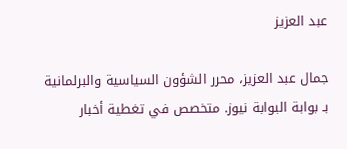عبد العزيز

جمال عبد العزيز، محرر الشؤون السياسية والبرلمانية بـ بوابة البوابة نيوز. متخصص في تغطية أخبار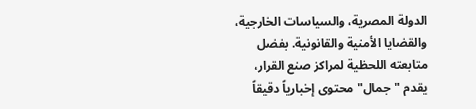الدولة المصرية، والسياسات الخارجية، والقضايا الأمنية والقانونية. بفضل متابعته اللحظية لمراكز صنع القرار، يقدم "جمال" محتوى إخبارياً دقيقاً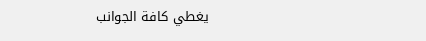يغطي كافة الجوانب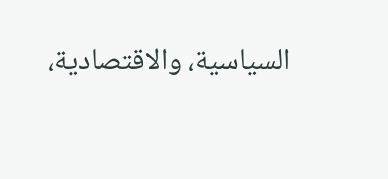السياسية، والاقتصادية،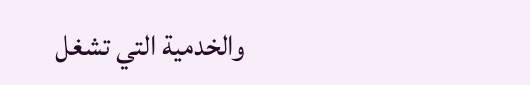والخدمية التي تشغل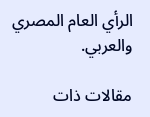الرأي العام المصري والعربي.

مقالات ذات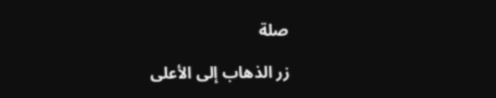صلة

زر الذهاب إلى الأعلى